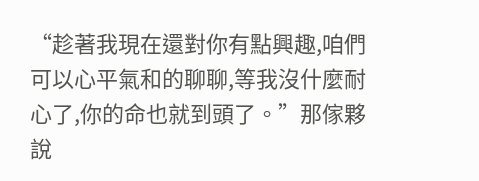“趁著我現在還對你有點興趣,咱們可以心平氣和的聊聊,等我沒什麼耐心了,你的命也就到頭了。”那傢夥說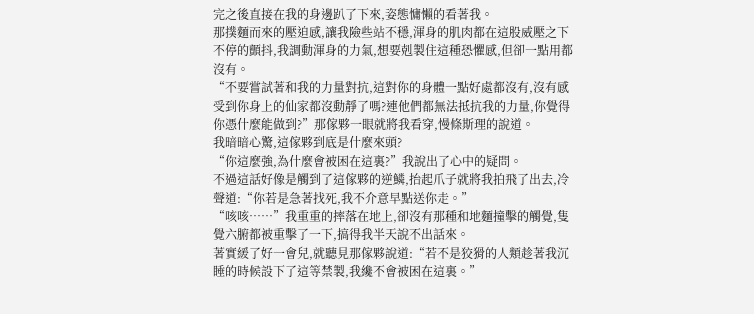完之後直接在我的身邊趴了下來,姿態慵懶的看著我。
那撲麵而來的壓迫感,讓我險些站不穩,渾身的肌肉都在這股威壓之下不停的顫抖,我調動渾身的力氣,想要剋製住這種恐懼感,但卻一點用都沒有。
“不要嘗試著和我的力量對抗,這對你的身體一點好處都沒有,沒有感受到你身上的仙家都沒動靜了嗎?連他們都無法抵抗我的力量,你覺得你憑什麼能做到?”那傢夥一眼就將我看穿,慢條斯理的說道。
我暗暗心驚,這傢夥到底是什麼來頭?
“你這麼強,為什麼會被困在這裏?”我說出了心中的疑問。
不過這話好像是觸到了這傢夥的逆鱗,抬起爪子就將我拍飛了出去,冷聲道:“你若是急著找死,我不介意早點送你走。”
“咳咳……”我重重的摔落在地上,卻沒有那種和地麵撞擊的觸覺,隻覺六腑都被重擊了一下,搞得我半天說不出話來。
著實緩了好一會兒,就聽見那傢夥說道:“若不是狡猾的人類趁著我沉睡的時候設下了這等禁製,我纔不會被困在這裏。”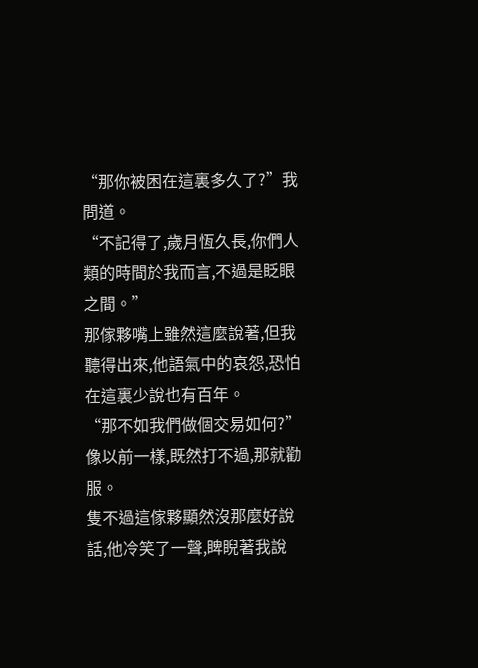“那你被困在這裏多久了?”我問道。
“不記得了,歲月恆久長,你們人類的時間於我而言,不過是眨眼之間。”
那傢夥嘴上雖然這麼說著,但我聽得出來,他語氣中的哀怨,恐怕在這裏少說也有百年。
“那不如我們做個交易如何?”像以前一樣,既然打不過,那就勸服。
隻不過這傢夥顯然沒那麼好說話,他冷笑了一聲,睥睨著我說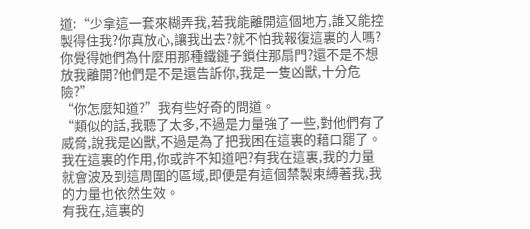道:“少拿這一套來糊弄我,若我能離開這個地方,誰又能控製得住我?你真放心,讓我出去?就不怕我報復這裏的人嗎?
你覺得她們為什麼用那種鐵鏈子鎖住那扇門?還不是不想放我離開?他們是不是還告訴你,我是一隻凶獸,十分危險?”
“你怎麼知道?”我有些好奇的問道。
“類似的話,我聽了太多,不過是力量強了一些,對他們有了威脅,說我是凶獸,不過是為了把我困在這裏的藉口罷了。
我在這裏的作用,你或許不知道吧?有我在這裏,我的力量就會波及到這周圍的區域,即便是有這個禁製束縛著我,我的力量也依然生效。
有我在,這裏的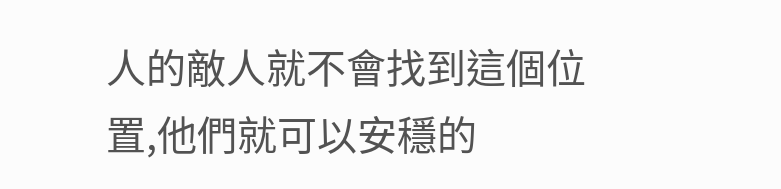人的敵人就不會找到這個位置,他們就可以安穩的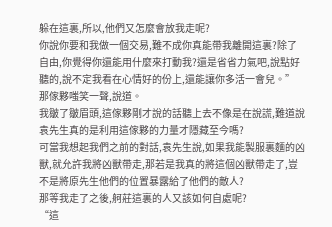躲在這裏,所以,他們又怎麼會放我走呢?
你說你要和我做一個交易,難不成你真能帶我離開這裏?除了自由,你覺得你還能用什麼來打動我?還是省省力氣吧,說點好聽的,說不定我看在心情好的份上,還能讓你多活一會兒。”
那傢夥嗤笑一聲,說道。
我皺了皺眉頭,這傢夥剛才說的話聽上去不像是在說謊,難道說袁先生真的是利用這傢夥的力量才隱藏至今嗎?
可當我想起我們之前的對話,袁先生說,如果我能製服裏麵的凶獸,就允許我將凶獸帶走,那若是我真的將這個凶獸帶走了,豈不是將原先生他們的位置暴露給了他們的敵人?
那等我走了之後,舸莊這裏的人又該如何自處呢?
“這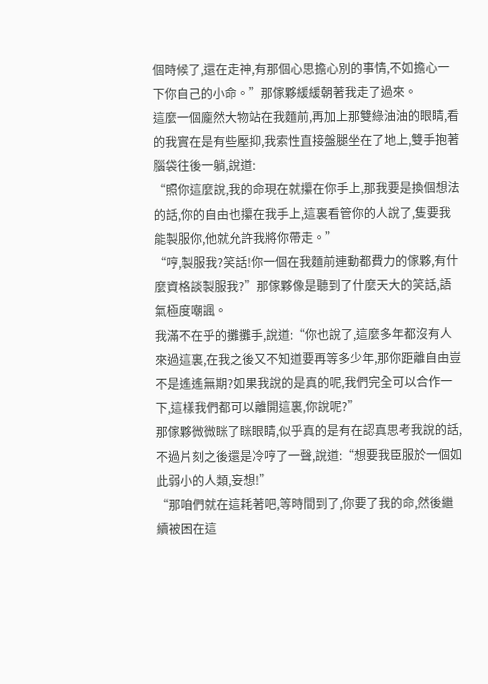個時候了,還在走神,有那個心思擔心別的事情,不如擔心一下你自己的小命。”那傢夥緩緩朝著我走了過來。
這麼一個龐然大物站在我麵前,再加上那雙綠油油的眼睛,看的我實在是有些壓抑,我索性直接盤腿坐在了地上,雙手抱著腦袋往後一躺,說道:
“照你這麼說,我的命現在就攥在你手上,那我要是換個想法的話,你的自由也攥在我手上,這裏看管你的人說了,隻要我能製服你,他就允許我將你帶走。”
“哼,製服我?笑話!你一個在我麵前連動都費力的傢夥,有什麼資格談製服我?”那傢夥像是聽到了什麼天大的笑話,語氣極度嘲諷。
我滿不在乎的攤攤手,說道:“你也說了,這麼多年都沒有人來過這裏,在我之後又不知道要再等多少年,那你距離自由豈不是遙遙無期?如果我說的是真的呢,我們完全可以合作一下,這樣我們都可以離開這裏,你說呢?”
那傢夥微微眯了眯眼睛,似乎真的是有在認真思考我說的話,不過片刻之後還是冷哼了一聲,說道:“想要我臣服於一個如此弱小的人類,妄想!”
“那咱們就在這耗著吧,等時間到了,你要了我的命,然後繼續被困在這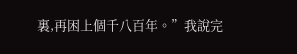裏,再困上個千八百年。”我說完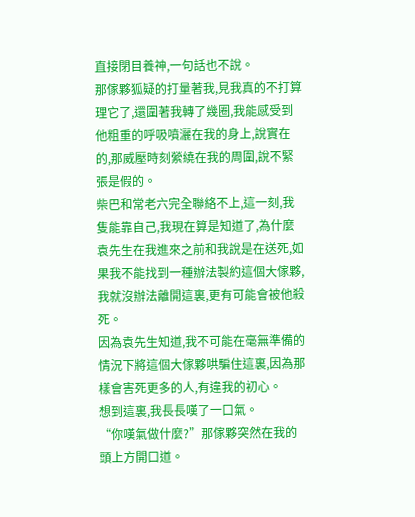直接閉目養神,一句話也不說。
那傢夥狐疑的打量著我,見我真的不打算理它了,還圍著我轉了幾圈,我能感受到他粗重的呼吸噴灑在我的身上,說實在的,那威壓時刻縈繞在我的周圍,說不緊張是假的。
柴巴和常老六完全聯絡不上,這一刻,我隻能靠自己,我現在算是知道了,為什麼袁先生在我進來之前和我說是在送死,如果我不能找到一種辦法製約這個大傢夥,我就沒辦法離開這裏,更有可能會被他殺死。
因為袁先生知道,我不可能在毫無準備的情況下將這個大傢夥哄騙住這裏,因為那樣會害死更多的人,有違我的初心。
想到這裏,我長長嘆了一口氣。
“你嘆氣做什麼?”那傢夥突然在我的頭上方開口道。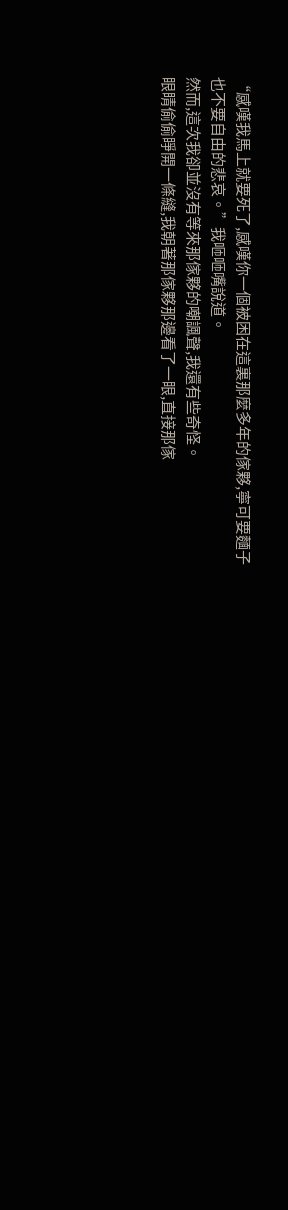“感嘆我馬上就要死了,感嘆你一個被困在這裏那麼多年的傢夥,寧可要麵子也不要自由的悲哀。”我咂咂嘴說道。
然而,這次我卻並沒有等來那傢夥的嘲諷聲,我還有些奇怪。
眼睛偷偷睜開一條縫,我朝著那傢夥那邊看了一眼,直接那傢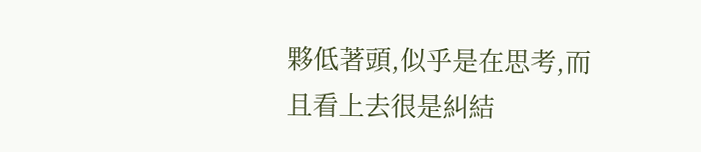夥低著頭,似乎是在思考,而且看上去很是糾結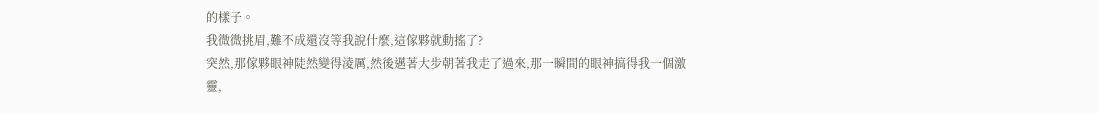的樣子。
我微微挑眉,難不成還沒等我說什麼,這傢夥就動搖了?
突然,那傢夥眼神陡然變得淩厲,然後邁著大步朝著我走了過來,那一瞬間的眼神搞得我一個激靈,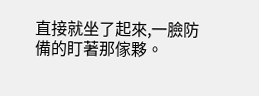直接就坐了起來,一臉防備的盯著那傢夥。